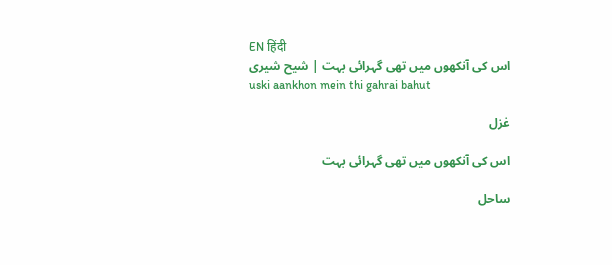EN हिंदी
اس کی آنکھوں میں تھی گہرائی بہت | شیح شیری
uski aankhon mein thi gahrai bahut

غزل

اس کی آنکھوں میں تھی گہرائی بہت

ساحل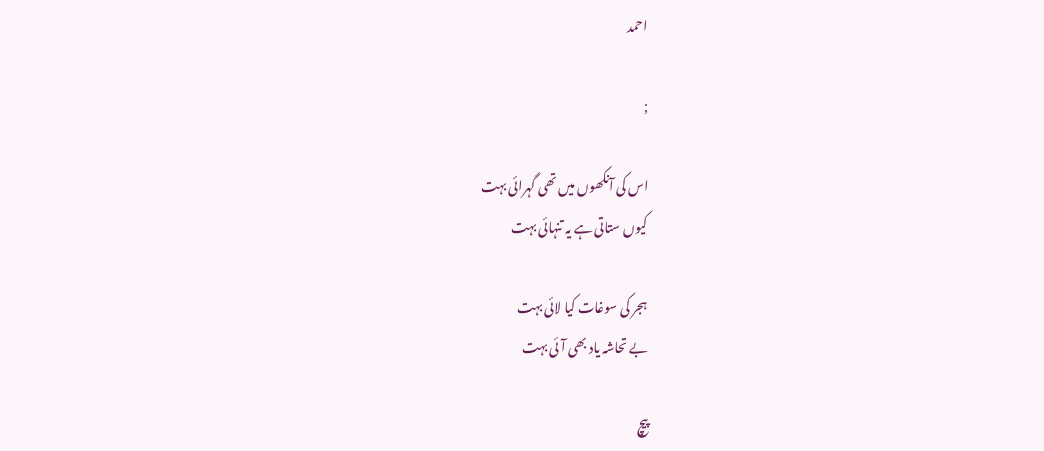احمد

;

اس کی آنکھوں میں تھی گہرائی بہت
کیوں ستاتی ہے یہ تنہائی بہت

ہجر کی سوغات کیا لائی بہت
بے تحاشہ یاد بھی آئی بہت

پیچ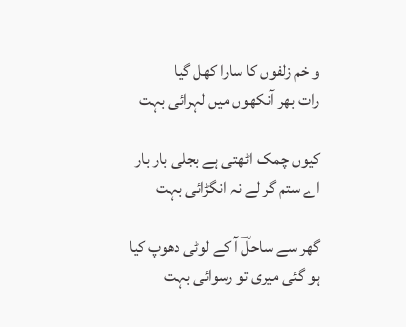و خم زلفوں کا سارا کھل گیا
رات بھر آنکھوں میں لہرائی بہت

کیوں چمک اٹھتی ہے بجلی بار بار
اے ستم گر لے نہ انگڑائی بہت

گھر سے ساحلؔ آ کے لوٹی دھوپ کیا
ہو گئی میری تو رسوائی بہت